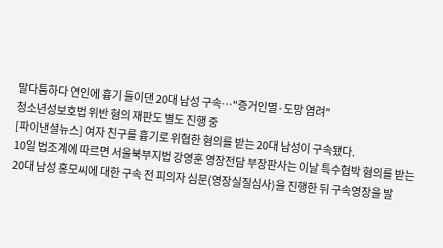말다툼하다 연인에 흉기 들이댄 20대 남성 구속…"증거인멸·도망 염려"
청소년성보호법 위반 혐의 재판도 별도 진행 중
[파이낸셜뉴스] 여자 친구를 흉기로 위협한 혐의를 받는 20대 남성이 구속됐다.
10일 법조계에 따르면 서울북부지법 강영훈 영장전담 부장판사는 이날 특수협박 혐의를 받는 20대 남성 홍모씨에 대한 구속 전 피의자 심문(영장실질심사)을 진행한 뒤 구속영장을 발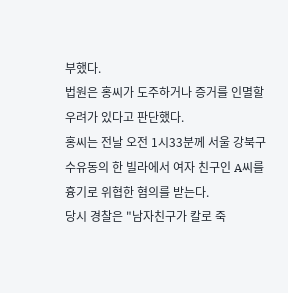부했다.
법원은 홍씨가 도주하거나 증거를 인멸할 우려가 있다고 판단했다.
홍씨는 전날 오전 1시33분께 서울 강북구 수유동의 한 빌라에서 여자 친구인 A씨를 흉기로 위협한 혐의를 받는다.
당시 경찰은 "남자친구가 칼로 죽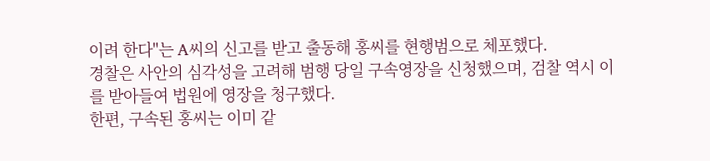이려 한다"는 A씨의 신고를 받고 출동해 홍씨를 현행범으로 체포했다.
경찰은 사안의 심각성을 고려해 범행 당일 구속영장을 신청했으며, 검찰 역시 이를 받아들여 법원에 영장을 청구했다.
한편, 구속된 홍씨는 이미 같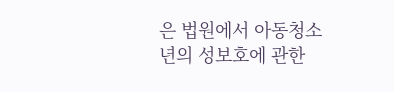은 법원에서 아동청소년의 성보호에 관한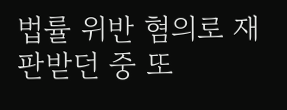법률 위반 혐의로 재판받던 중 또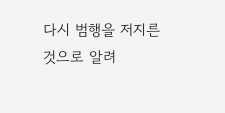다시 범행을 저지른 것으로 알려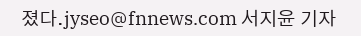졌다.jyseo@fnnews.com 서지윤 기자